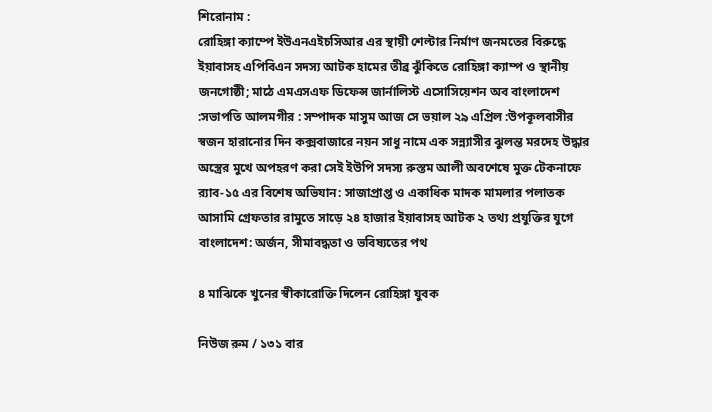শিরোনাম :
রোহিঙ্গা ক্যাম্পে ইউএনএইচসিআর এর স্থায়ী শেল্টার নির্মাণ জনমতের বিরুদ্ধে ইয়াবাসহ এপিবিএন সদস্য আটক হামের তীব্র ঝুঁকিতে রোহিঙ্গা ক্যাম্প ও স্থানীয় জনগোষ্ঠী; মাঠে এমএসএফ ডিফেন্স জার্নালিস্ট এসোসিয়েশন অব বাংলাদেশ :সভাপতি আলমগীর : সম্পাদক মাসুম আজ সে ভয়াল ২৯ এপ্রিল :উপকূলবাসীর স্বজন হারানোর দিন কক্সবাজারে নয়ন সাধু নামে এক সন্ন্যাসীর ঝুলন্ত মরদেহ উদ্ধার অস্ত্রের মুখে অপহরণ করা সেই ইউপি সদস্য রুস্তম আলী অবশেষে মুক্ত টেকনাফে র‌্যাব-১৫ এর বিশেষ অভিযান: সাজাপ্রাপ্ত ও একাধিক মাদক মামলার পলাতক আসামি গ্রেফতার রামুতে সাড়ে ২৪ হাজার ইয়াবাসহ আটক ২ তথ্য প্রযুক্তির যুগে বাংলাদেশ: অর্জন, সীমাবদ্ধতা ও ভবিষ্যতের পথ

৪ মাঝিকে খুনের স্বীকারোক্তি দিলেন রোহিঙ্গা যুবক

নিউজ রুম / ১৩১ বার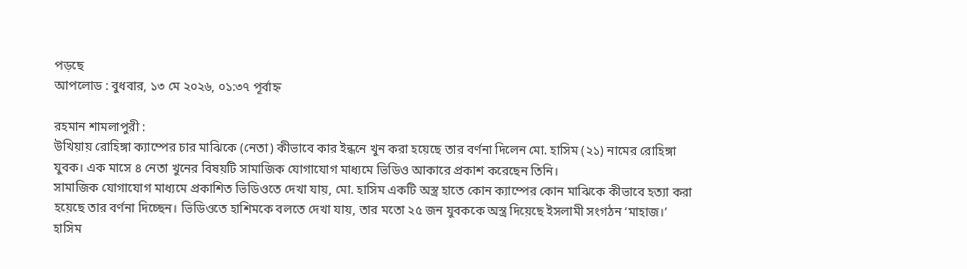পড়ছে
আপলোড : বুধবার, ১৩ মে ২০২৬, ০১:৩৭ পূর্বাহ্ন

রহমান শামলাপুরী :
উখিয়ায় রোহিঙ্গা ক্যাম্পের চার মাঝিকে (নেতা) কীভাবে কার ইন্ধনে খুন করা হয়েছে তার বর্ণনা দিলেন মো. হাসিম (২১) নামের রোহিঙ্গা যুবক। এক মাসে ৪ নেতা খুনের বিষয়টি সামাজিক যোগাযোগ মাধ্যমে ভিডিও আকারে প্রকাশ করেছেন তিনি।
সামাজিক যোগাযোগ মাধ্যমে প্রকাশিত ভিডিওতে দেখা যায়, মো. হাসিম একটি অস্ত্র হাতে কোন ক্যাম্পের কোন মাঝিকে কীভাবে হত্যা করা হয়েছে তার বর্ণনা দিচ্ছেন। ভিডিওতে হাশিমকে বলতে দেখা যায়, তার মতো ২৫ জন যুবককে অস্ত্র দিয়েছে ইসলামী সংগঠন ‘মাহাজ।’
হাসিম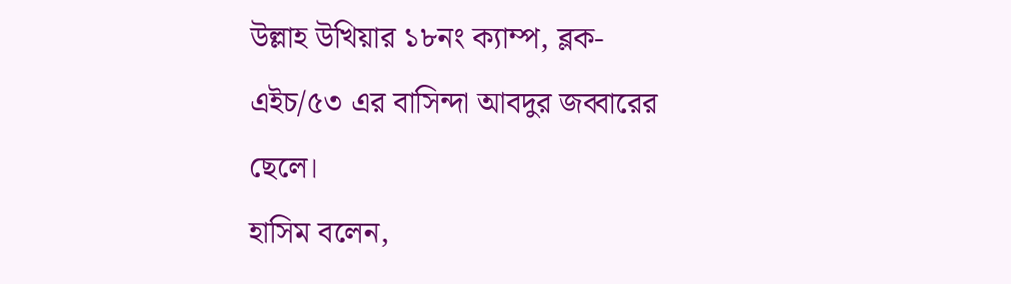উল্লাহ উখিয়ার ১৮নং ক্যাম্প, ব্লক-এইচ/৫৩ এর বাসিন্দা আবদুর জব্বারের ছেলে।
হাসিম বলেন,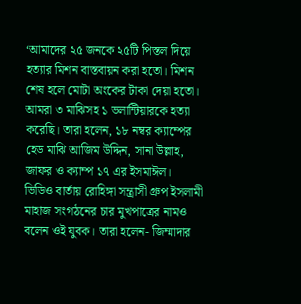‘আমাদের ২৫ জনকে ২৫টি পিস্তল দিয়ে হত্যার মিশন বাস্তবায়ন করা হতো। মিশন শেষ হলে মোটা অংকের টাকা দেয়া হতো। আমরা ৩ মাঝিসহ ১ ভলান্টিয়ারকে হত্যা করেছি। তারা হলেন, ১৮ নম্বর ক্যাম্পের হেড মাঝি আজিম উদ্দিন, সানা উল্লাহ, জাফর ও ক্যাম্প ১৭ এর ইসমাঈল।
ভিডিও বার্তায় রোহিঙ্গা সন্ত্রাসী গ্রুপ ইসলামী মাহাজ সংগঠনের চার মুখপাত্রের নামও বলেন ওই যুবক। তারা হলেন- জিম্মাদার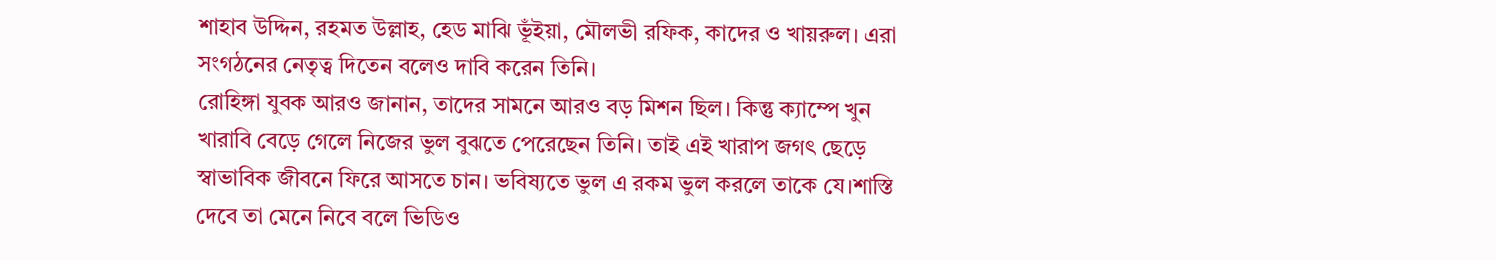শাহাব উদ্দিন, রহমত উল্লাহ, হেড মাঝি ভূঁইয়া, মৌলভী রফিক, কাদের ও খায়রুল। এরা সংগঠনের নেতৃত্ব দিতেন বলেও দাবি করেন তিনি।
রোহিঙ্গা যুবক আরও জানান, তাদের সামনে আরও বড় মিশন ছিল। কিন্তু ক্যাম্পে খুন খারাবি বেড়ে গেলে নিজের ভুল বুঝতে পেরেছেন তিনি। তাই এই খারাপ জগৎ ছেড়ে স্বাভাবিক জীবনে ফিরে আসতে চান। ভবিষ্যতে ভুল এ রকম ভুল করলে তাকে যে।শাস্তি দেবে তা মেনে নিবে বলে ভিডিও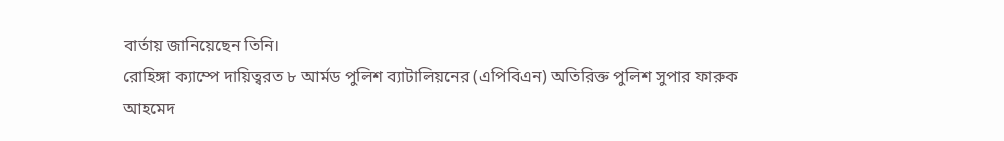বার্তায় জানিয়েছেন তিনি।
রোহিঙ্গা ক্যাম্পে দায়িত্বরত ৮ আর্মড পুলিশ ব্যাটালিয়নের (এপিবিএন) অতিরিক্ত পুলিশ সুপার ফারুক আহমেদ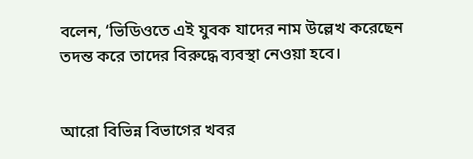বলেন, ‘ভিডিওতে এই যুবক যাদের নাম উল্লেখ করেছেন তদন্ত করে তাদের বিরুদ্ধে ব্যবস্থা নেওয়া হবে।


আরো বিভিন্ন বিভাগের খবর